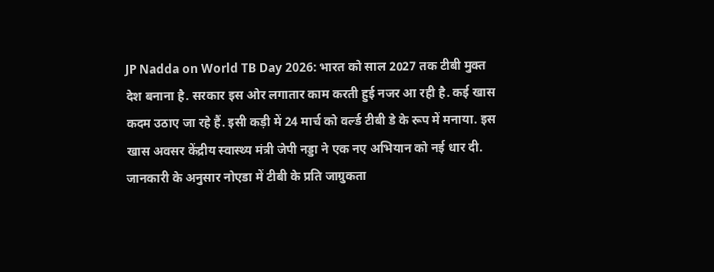JP Nadda on World TB Day 2026: भारत को साल 2027 तक टीबी मुक्त देश बनाना है. सरकार इस ओर लगातार काम करती हुई नजर आ रही है. कई खास कदम उठाए जा रहे हैं. इसी कड़ी में 24 मार्च को वर्ल्ड टीबी डे के रूप में मनाया. इस खास अवसर केंद्रीय स्वास्थ्य मंत्री जेपी नड्डा ने एक नए अभियान को नई धार दी. जानकारी के अनुसार नोएडा में टीबी के प्रति जाग्रुकता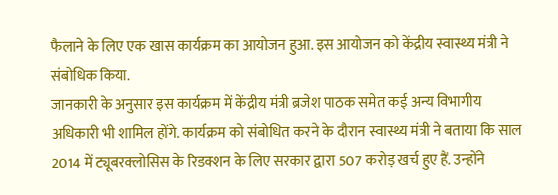फैलाने के लिए एक खास कार्यक्रम का आयोजन हुआ. इस आयोजन को केंद्रीय स्वास्थ्य मंत्री ने संबोधिक किया.
जानकारी के अनुसार इस कार्यक्रम में केंद्रीय मंत्री ब्रजेश पाठक समेत कई अन्य विभागीय अधिकारी भी शामिल होंगे. कार्यक्रम को संबोधित करने के दौरान स्वास्थ्य मंत्री ने बताया कि साल 2014 में ट्यूबरक्लोसिस के रिडक्शन के लिए सरकार द्वारा 507 करोड़ खर्च हुए हैं. उन्होंने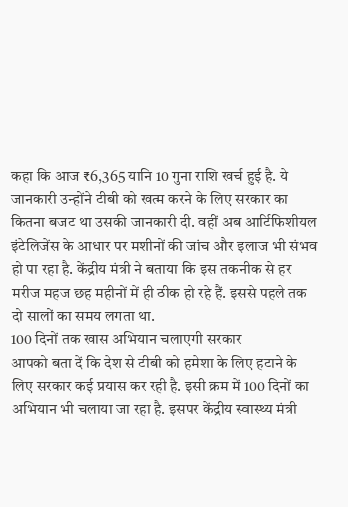कहा कि आज ₹6,365 यानि 10 गुना राशि खर्च हुई है. ये जानकारी उन्होंने टीबी को खत्म करने के लिए सरकार का कितना बजट था उसकी जानकारी दी. वहीं अब आर्टिफिशीयल इंटेलिजेंस के आधार पर मशीनों की जांच और इलाज भी संभव हो पा रहा है. केंद्रीय मंत्री ने बताया कि इस तकनीक से हर मरीज महज छह महीनों में ही ठीक हो रहे हैं. इससे पहले तक दो सालों का समय लगता था.
100 दिनों तक खास अभियान चलाएगी सरकार
आपको बता दें कि देश से टीबी को हमेशा के लिए हटाने के लिए सरकार कई प्रयास कर रही है. इसी क्रम में 100 दिनों का अभियान भी चलाया जा रहा है. इसपर केंद्रीय स्वास्थ्य मंत्री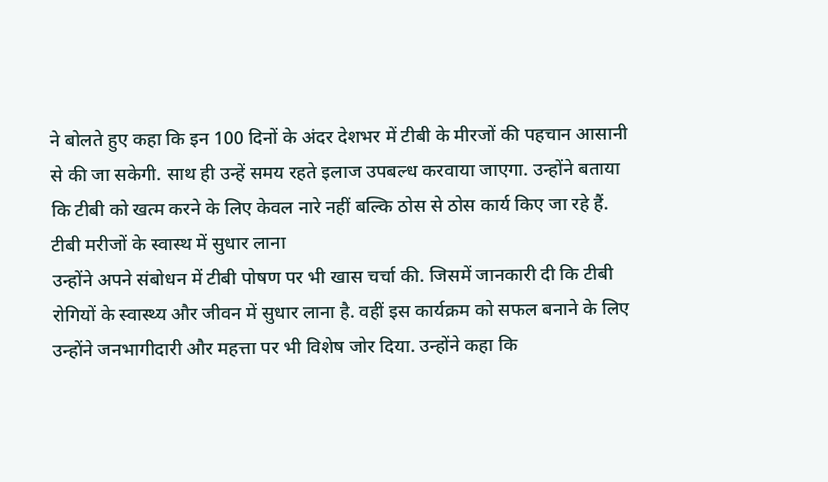ने बोलते हुए कहा कि इन 100 दिनों के अंदर देशभर में टीबी के मीरजों की पहचान आसानी से की जा सकेगी. साथ ही उन्हें समय रहते इलाज उपबल्ध करवाया जाएगा. उन्होंने बताया कि टीबी को खत्म करने के लिए केवल नारे नहीं बल्कि ठोस से ठोस कार्य किए जा रहे हैं.
टीबी मरीजों के स्वास्थ में सुधार लाना
उन्होंने अपने संबोधन में टीबी पोषण पर भी खास चर्चा की. जिसमें जानकारी दी कि टीबी रोगियों के स्वास्थ्य और जीवन में सुधार लाना है. वहीं इस कार्यक्रम को सफल बनाने के लिए उन्होंने जनभागीदारी और महत्ता पर भी विशेष जोर दिया. उन्होंने कहा कि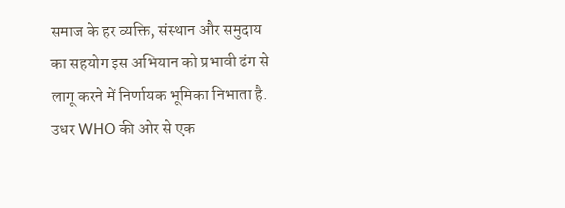समाज के हर व्यक्ति, संस्थान और समुदाय का सहयोग इस अभियान को प्रभावी ढंग से लागू करने में निर्णायक भूमिका निभाता है. उधर WHO की ओर से एक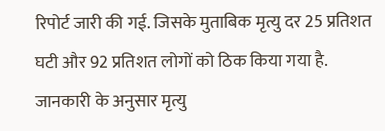रिपोर्ट जारी की गई. जिसके मुताबिक मृत्यु दर 25 प्रतिशत घटी और 92 प्रतिशत लोगों को ठिक किया गया है. जानकारी के अनुसार मृत्यु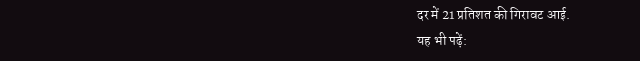दर में 21 प्रतिशत की गिरावट आई.
यह भी पढ़ें: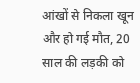आंखों से निकला खून और हो गई मौत, 20 साल की लड़की को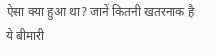ऐसा क्या हुआ था? जानें कितनी खतरनाक है ये बीमारी